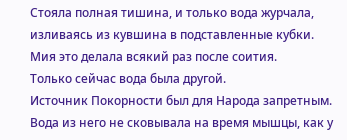Стояла полная тишина, и только вода журчала, изливаясь из кувшина в подставленные кубки.
Мия это делала всякий раз после соития.
Только сейчас вода была другой.
Источник Покорности был для Народа запретным. Вода из него не сковывала на время мышцы, как у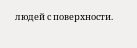людей с поверхности.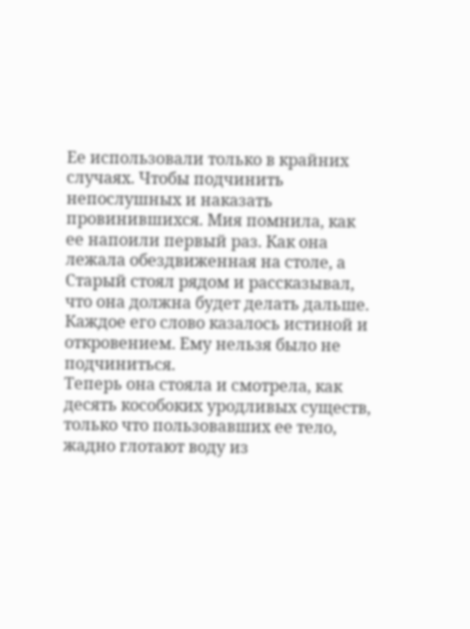Ее использовали только в крайних случаях. Чтобы подчинить непослушных и наказать провинившихся. Мия помнила, как ее напоили первый раз. Как она лежала обездвиженная на столе, а Старый стоял рядом и рассказывал, что она должна будет делать дальше. Каждое его слово казалось истиной и откровением. Ему нельзя было не подчиниться.
Теперь она стояла и смотрела, как десять кособоких уродливых существ, только что пользовавших ее тело, жадно глотают воду из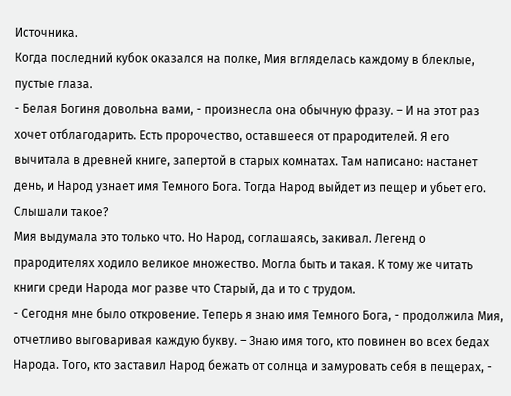Источника.
Когда последний кубок оказался на полке, Мия вгляделась каждому в блеклые, пустые глаза.
- Белая Богиня довольна вами, - произнесла она обычную фразу. – И на этот раз хочет отблагодарить. Есть пророчество, оставшееся от прародителей. Я его вычитала в древней книге, запертой в старых комнатах. Там написано: настанет день, и Народ узнает имя Темного Бога. Тогда Народ выйдет из пещер и убьет его. Слышали такое?
Мия выдумала это только что. Но Народ, соглашаясь, закивал. Легенд о прародителях ходило великое множество. Могла быть и такая. К тому же читать книги среди Народа мог разве что Старый, да и то с трудом.
- Сегодня мне было откровение. Теперь я знаю имя Темного Бога, - продолжила Мия, отчетливо выговаривая каждую букву. – Знаю имя того, кто повинен во всех бедах Народа. Того, кто заставил Народ бежать от солнца и замуровать себя в пещерах, -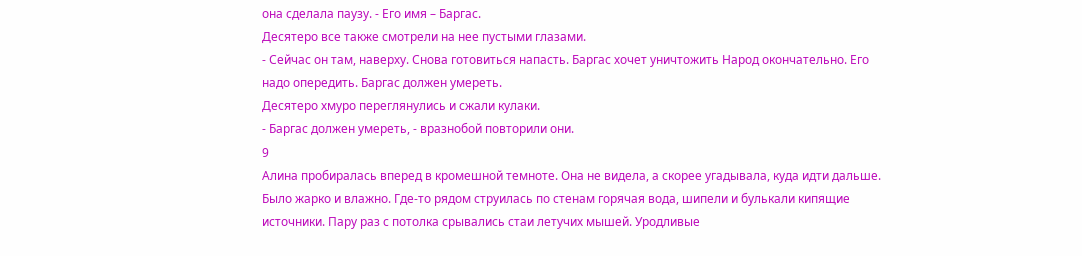она сделала паузу. - Его имя – Баргас.
Десятеро все также смотрели на нее пустыми глазами.
- Сейчас он там, наверху. Снова готовиться напасть. Баргас хочет уничтожить Народ окончательно. Его надо опередить. Баргас должен умереть.
Десятеро хмуро переглянулись и сжали кулаки.
- Баргас должен умереть, - вразнобой повторили они.
9
Алина пробиралась вперед в кромешной темноте. Она не видела, а скорее угадывала, куда идти дальше.
Было жарко и влажно. Где-то рядом струилась по стенам горячая вода, шипели и булькали кипящие источники. Пару раз с потолка срывались стаи летучих мышей. Уродливые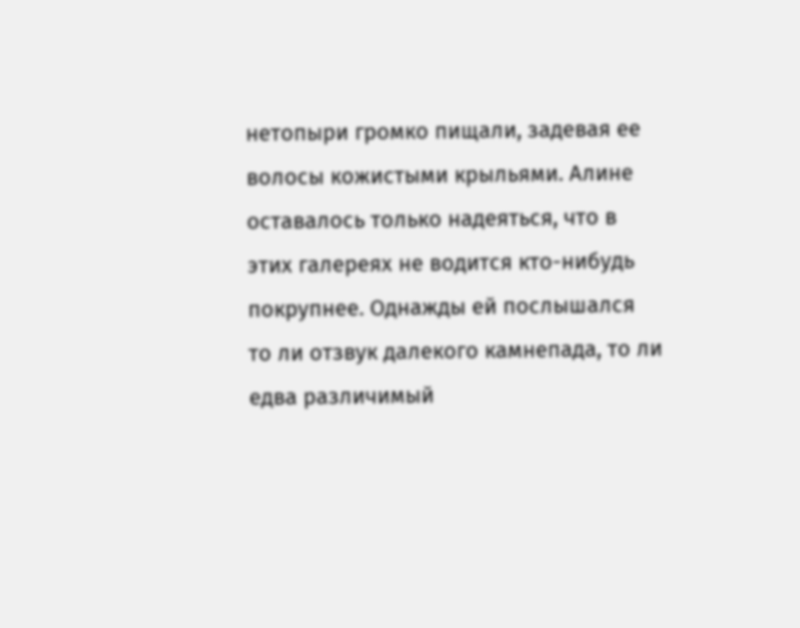нетопыри громко пищали, задевая ее волосы кожистыми крыльями. Алине оставалось только надеяться, что в этих галереях не водится кто-нибудь покрупнее. Однажды ей послышался то ли отзвук далекого камнепада, то ли едва различимый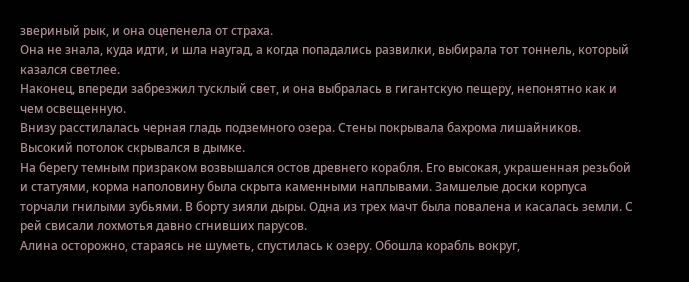звериный рык, и она оцепенела от страха.
Она не знала, куда идти, и шла наугад, а когда попадались развилки, выбирала тот тоннель, который казался светлее.
Наконец, впереди забрезжил тусклый свет, и она выбралась в гигантскую пещеру, непонятно как и чем освещенную.
Внизу расстилалась черная гладь подземного озера. Стены покрывала бахрома лишайников. Высокий потолок скрывался в дымке.
На берегу темным призраком возвышался остов древнего корабля. Его высокая, украшенная резьбой и статуями, корма наполовину была скрыта каменными наплывами. Замшелые доски корпуса торчали гнилыми зубьями. В борту зияли дыры. Одна из трех мачт была повалена и касалась земли. С рей свисали лохмотья давно сгнивших парусов.
Алина осторожно, стараясь не шуметь, спустилась к озеру. Обошла корабль вокруг,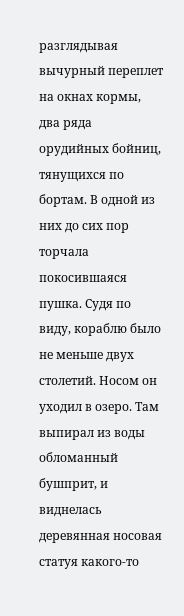разглядывая вычурный переплет на окнах кормы, два ряда орудийных бойниц, тянущихся по бортам. В одной из них до сих пор торчала покосившаяся пушка. Судя по виду, кораблю было не меньше двух столетий. Носом он уходил в озеро. Там выпирал из воды обломанный бушприт, и виднелась деревянная носовая статуя какого-то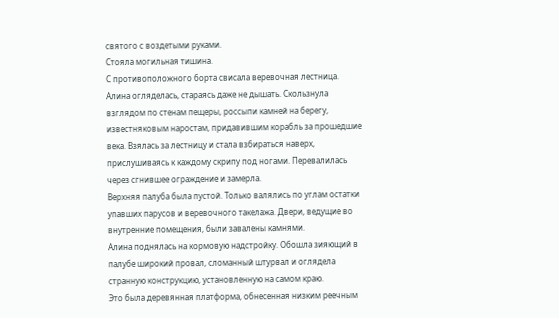святого с воздетыми руками.
Стояла могильная тишина.
С противоположного борта свисала веревочная лестница.
Алина огляделась, стараясь даже не дышать. Скользнула взглядом по стенам пещеры, россыпи камней на берегу, известняковым наростам, придавившим корабль за прошедшие века. Взялась за лестницу и стала взбираться наверх, прислушиваясь к каждому скрипу под ногами. Перевалилась через сгнившее ограждение и замерла.
Верхняя палуба была пустой. Только валялись по углам остатки упавших парусов и веревочного такелажа. Двери, ведущие во внутренние помещения, были завалены камнями.
Алина поднялась на кормовую надстройку. Обошла зияющий в палубе широкий провал, сломанный штурвал и оглядела странную конструкцию, установленную на самом краю.
Это была деревянная платформа, обнесенная низким реечным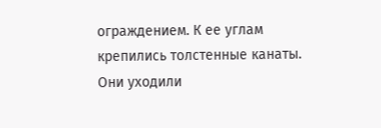ограждением. К ее углам крепились толстенные канаты. Они уходили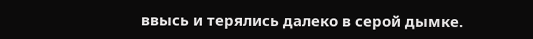ввысь и терялись далеко в серой дымке.